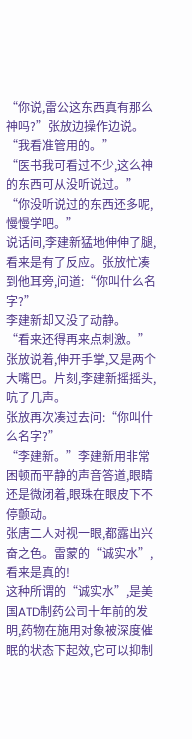“你说,雷公这东西真有那么神吗?”张放边操作边说。
“我看准管用的。”
“医书我可看过不少,这么神的东西可从没听说过。”
“你没听说过的东西还多呢,慢慢学吧。”
说话间,李建新猛地伸伸了腿,看来是有了反应。张放忙凑到他耳旁,问道:“你叫什么名字?”
李建新却又没了动静。
“看来还得再来点刺激。”张放说着,伸开手掌,又是两个大嘴巴。片刻,李建新摇摇头,吭了几声。
张放再次凑过去问:“你叫什么名字?”
“李建新。”李建新用非常困顿而平静的声音答道,眼睛还是微闭着,眼珠在眼皮下不停颤动。
张唐二人对视一眼,都露出兴奋之色。雷蒙的“诚实水”,看来是真的!
这种所谓的“诚实水”,是美国ATD制药公司十年前的发明,药物在施用对象被深度催眠的状态下起效,它可以抑制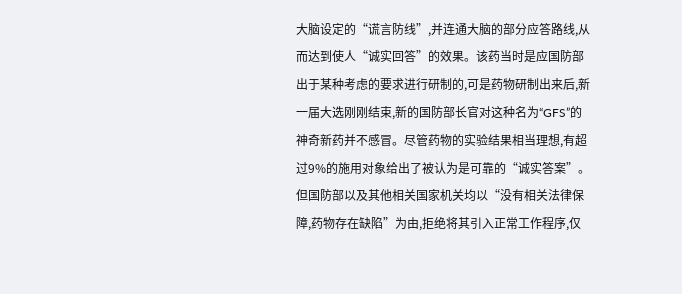大脑设定的“谎言防线”,并连通大脑的部分应答路线,从而达到使人“诚实回答”的效果。该药当时是应国防部出于某种考虑的要求进行研制的,可是药物研制出来后,新一届大选刚刚结束,新的国防部长官对这种名为“GFS”的神奇新药并不感冒。尽管药物的实验结果相当理想,有超过9%的施用对象给出了被认为是可靠的“诚实答案”。但国防部以及其他相关国家机关均以“没有相关法律保障,药物存在缺陷”为由,拒绝将其引入正常工作程序,仅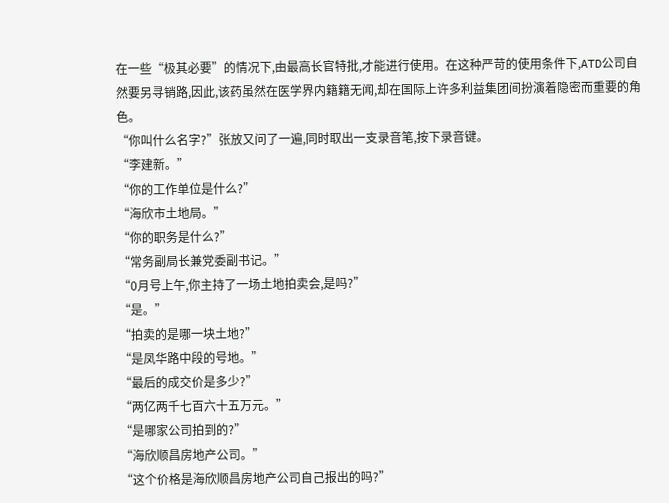在一些“极其必要”的情况下,由最高长官特批,才能进行使用。在这种严苛的使用条件下,ATD公司自然要另寻销路,因此,该药虽然在医学界内籍籍无闻,却在国际上许多利益集团间扮演着隐密而重要的角色。
“你叫什么名字?”张放又问了一遍,同时取出一支录音笔,按下录音键。
“李建新。”
“你的工作单位是什么?”
“海欣市土地局。”
“你的职务是什么?”
“常务副局长兼党委副书记。”
“0月号上午,你主持了一场土地拍卖会,是吗?”
“是。”
“拍卖的是哪一块土地?”
“是凤华路中段的号地。”
“最后的成交价是多少?”
“两亿两千七百六十五万元。”
“是哪家公司拍到的?”
“海欣顺昌房地产公司。”
“这个价格是海欣顺昌房地产公司自己报出的吗?”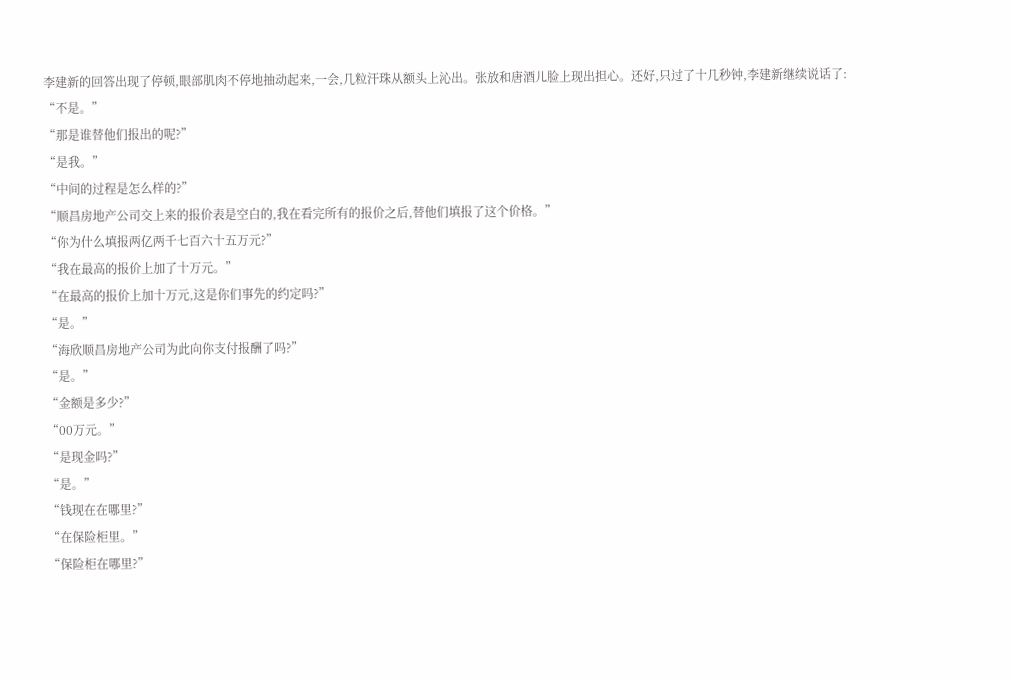李建新的回答出现了停顿,眼部肌肉不停地抽动起来,一会,几粒汗珠从额头上沁出。张放和唐酒儿脸上现出担心。还好,只过了十几秒钟,李建新继续说话了:
“不是。”
“那是谁替他们报出的呢?”
“是我。”
“中间的过程是怎么样的?”
“顺昌房地产公司交上来的报价表是空白的,我在看完所有的报价之后,替他们填报了这个价格。”
“你为什么填报两亿两千七百六十五万元?”
“我在最高的报价上加了十万元。”
“在最高的报价上加十万元,这是你们事先的约定吗?”
“是。”
“海欣顺昌房地产公司为此向你支付报酬了吗?”
“是。”
“金额是多少?”
“00万元。”
“是现金吗?”
“是。”
“钱现在在哪里?”
“在保险柜里。”
“保险柜在哪里?”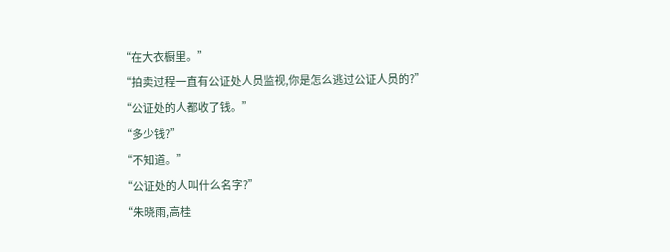“在大衣橱里。”
“拍卖过程一直有公证处人员监视,你是怎么逃过公证人员的?”
“公证处的人都收了钱。”
“多少钱?”
“不知道。”
“公证处的人叫什么名字?”
“朱晓雨,高桂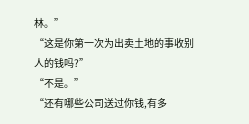林。”
“这是你第一次为出卖土地的事收别人的钱吗?”
“不是。”
“还有哪些公司送过你钱,有多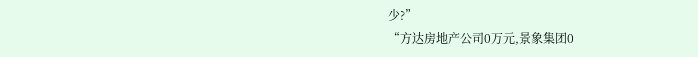少?”
“方达房地产公司0万元,景象集团0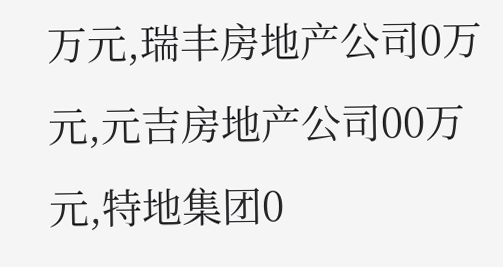万元,瑞丰房地产公司0万元,元吉房地产公司00万元,特地集团0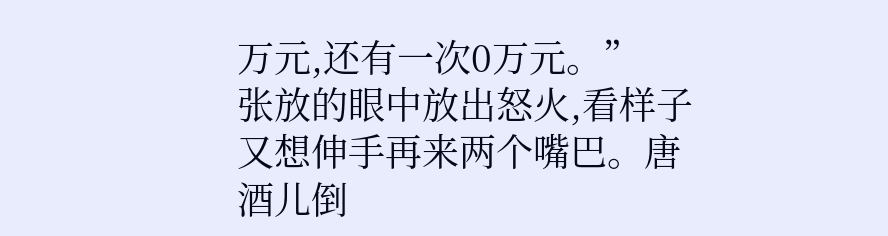万元,还有一次0万元。”
张放的眼中放出怒火,看样子又想伸手再来两个嘴巴。唐酒儿倒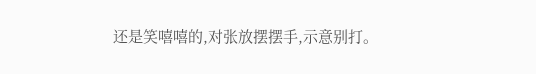还是笑嘻嘻的,对张放摆摆手,示意别打。